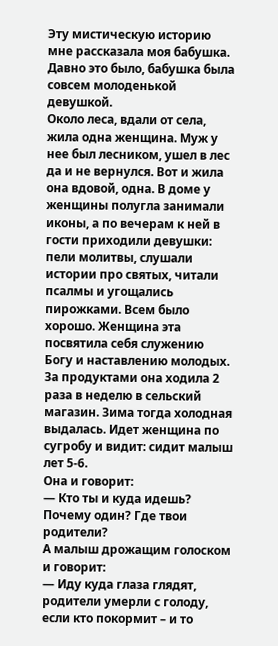Эту мистическую историю мне рассказала моя бабушка. Давно это было, бабушка была совсем молоденькой девушкой.
Около леса, вдали от села, жила одна женщина. Муж у нее был лесником, ушел в лес да и не вернулся. Вот и жила она вдовой, одна. В доме у женщины полугла занимали иконы, а по вечерам к ней в гости приходили девушки: пели молитвы, слушали истории про святых, читали псалмы и угощались пирожками. Всем было хорошо. Женщина эта посвятила себя служению Богу и наставлению молодых.
За продуктами она ходила 2 раза в неделю в сельский магазин. Зима тогда холодная выдалась. Идет женщина по сугробу и видит: сидит малыш лет 5-6.
Она и говорит:
— Кто ты и куда идешь? Почему один? Где твои родители?
А малыш дрожащим голоском и говорит:
— Иду куда глаза глядят, родители умерли с голоду, если кто покормит – и то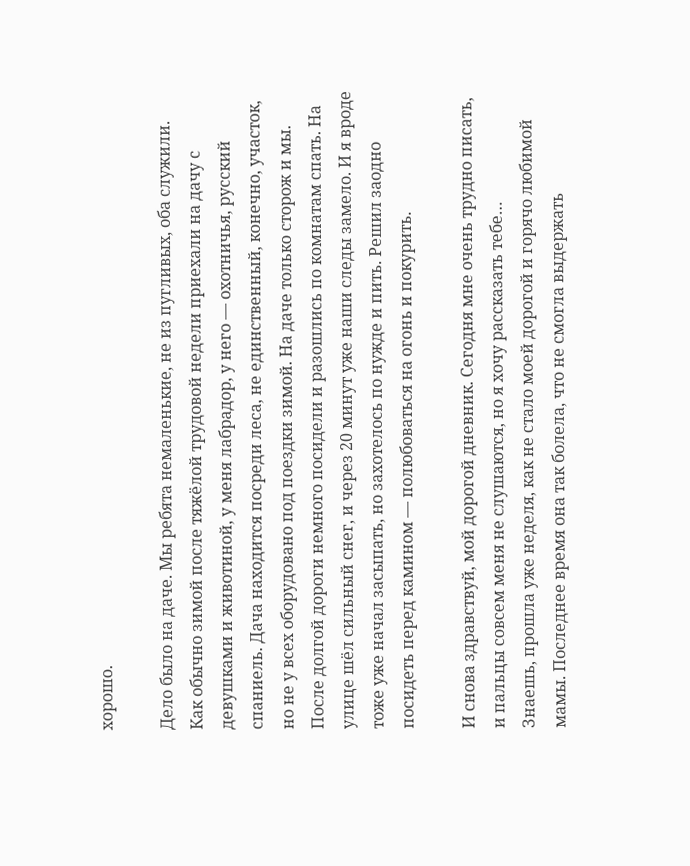хорошо.

Дело было на даче. Мы ребята немаленькие, не из пугливых, оба служили. Как обычно зимой после тяжёлой трудовой недели приехали на дачу с девушками и животиной, у меня лабрадор, у него — охотничья, русский спаниель. Дача находится посреди леса, не единственный, конечно, участок, но не у всех оборудовано под поездки зимой. На даче только сторож и мы.
После долгой дороги немного посидели и разошлись по комнатам спать. На улице шёл сильный снег, и через 20 минут уже наши следы замело. И я вроде тоже уже начал засыпать, но захотелось по нужде и пить. Решил заодно посидеть перед камином — полюбоваться на огонь и покурить.

И снова здравствуй, мой дорогой дневник. Сегодня мне очень трудно писать, и пальцы совсем меня не слушаются, но я хочу рассказать тебе…
Знаешь, прошла уже неделя, как не стало моей дорогой и горячо любимой мамы. Последнее время она так болела, что не смогла выдержать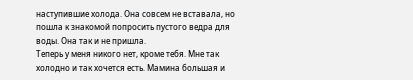наступившие холода. Она совсем не вставала, но пошла к знакомой попросить пустого ведра для воды. Она так и не пришла.
Теперь у меня никого нет, кроме тебя. Мне так холодно и так хочется есть. Мамина большая и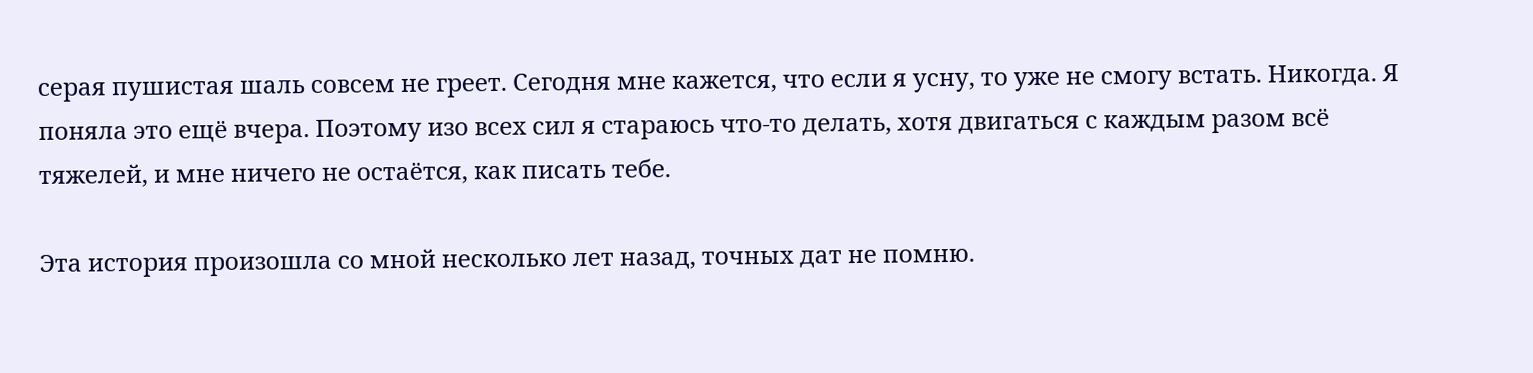серая пушистая шаль совсем не греет. Сегодня мне кажется, что если я усну, то уже не смогу встать. Никогда. Я поняла это ещё вчера. Поэтому изо всех сил я стараюсь что-то делать, хотя двигаться с каждым разом всё тяжелей, и мне ничего не остаётся, как писать тебе.

Эта история произошла со мной несколько лет назад, точных дат не помню.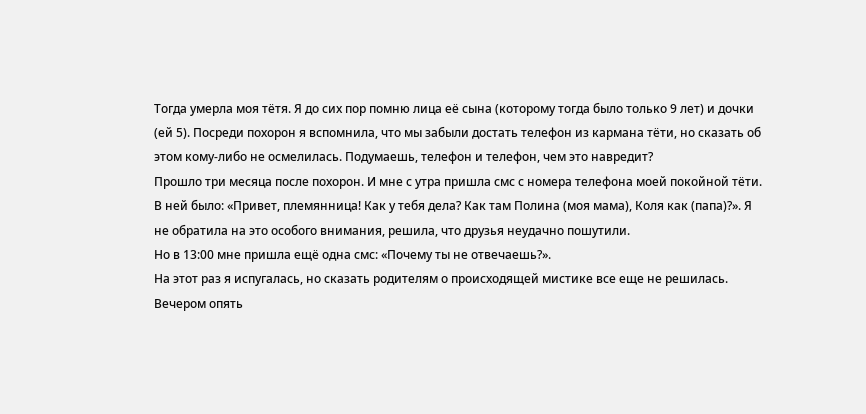Тогда умерла моя тётя. Я до сих пор помню лица её сына (которому тогда было только 9 лет) и дочки (ей 5). Посреди похорон я вспомнила, что мы забыли достать телефон из кармана тёти, но сказать об этом кому-либо не осмелилась. Подумаешь, телефон и телефон, чем это навредит?
Прошло три месяца после похорон. И мне с утра пришла смс с номера телефона моей покойной тёти. В ней было: «Привет, племянница! Как у тебя дела? Как там Полина (моя мама), Коля как (папа)?». Я не обратила на это особого внимания, решила, что друзья неудачно пошутили.
Но в 13:00 мне пришла ещё одна смс: «Почему ты не отвечаешь?».
На этот раз я испугалась, но сказать родителям о происходящей мистике все еще не решилась. Вечером опять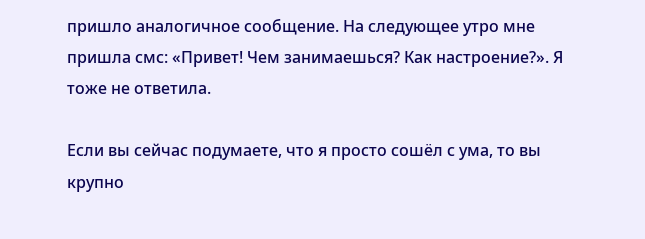пришло аналогичное сообщение. На следующее утро мне пришла смс: «Привет! Чем занимаешься? Как настроение?». Я тоже не ответила.

Если вы сейчас подумаете, что я просто сошёл с ума, то вы крупно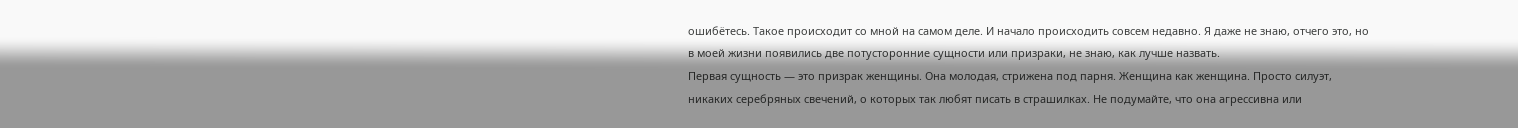ошибётесь. Такое происходит со мной на самом деле. И начало происходить совсем недавно. Я даже не знаю, отчего это, но в моей жизни появились две потусторонние сущности или призраки, не знаю, как лучше назвать.
Первая сущность — это призрак женщины. Она молодая, стрижена под парня. Женщина как женщина. Просто силуэт, никаких серебряных свечений, о которых так любят писать в страшилках. Не подумайте, что она агрессивна или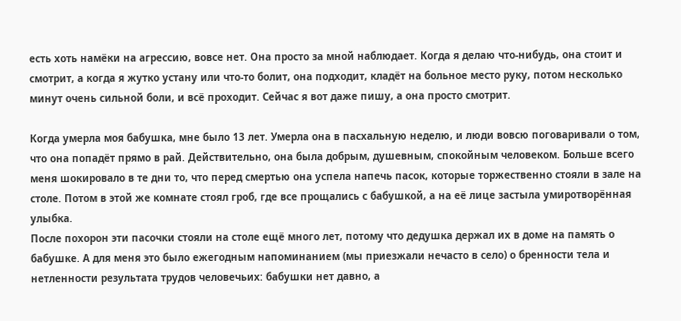есть хоть намёки на агрессию, вовсе нет. Она просто за мной наблюдает. Когда я делаю что-нибудь, она стоит и смотрит, а когда я жутко устану или что-то болит, она подходит, кладёт на больное место руку, потом несколько минут очень сильной боли, и всё проходит. Сейчас я вот даже пишу, а она просто смотрит.

Когда умерла моя бабушка, мне было 13 лет. Умерла она в пасхальную неделю, и люди вовсю поговаривали о том, что она попадёт прямо в рай. Действительно, она была добрым, душевным, спокойным человеком. Больше всего меня шокировало в те дни то, что перед смертью она успела напечь пасок, которые торжественно стояли в зале на столе. Потом в этой же комнате стоял гроб, где все прощались с бабушкой, а на её лице застыла умиротворённая улыбка.
После похорон эти пасочки стояли на столе ещё много лет, потому что дедушка держал их в доме на память о бабушке. А для меня это было ежегодным напоминанием (мы приезжали нечасто в село) о бренности тела и нетленности результата трудов человечьих: бабушки нет давно, а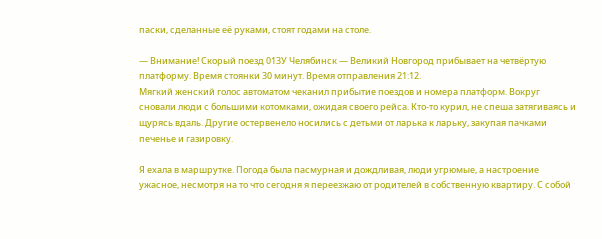паски, сделанные её руками, стоят годами на столе.

— Внимание! Скорый поезд 013У Челябинск — Великий Новгород прибывает на четвёртую платформу. Время стоянки 30 минут. Время отправления 21:12.
Мягкий женский голос автоматом чеканил прибытие поездов и номера платформ. Вокруг сновали люди с большими котомками, ожидая своего рейса. Кто-то курил, не спеша затягиваясь и щурясь вдаль. Другие остервенело носились с детьми от ларька к ларьку, закупая пачками печенье и газировку.

Я ехала в маршрутке. Погода была пасмурная и дождливая, люди угрюмые, а настроение ужасное, несмотря на то что сегодня я переезжаю от родителей в собственную квартиру. С собой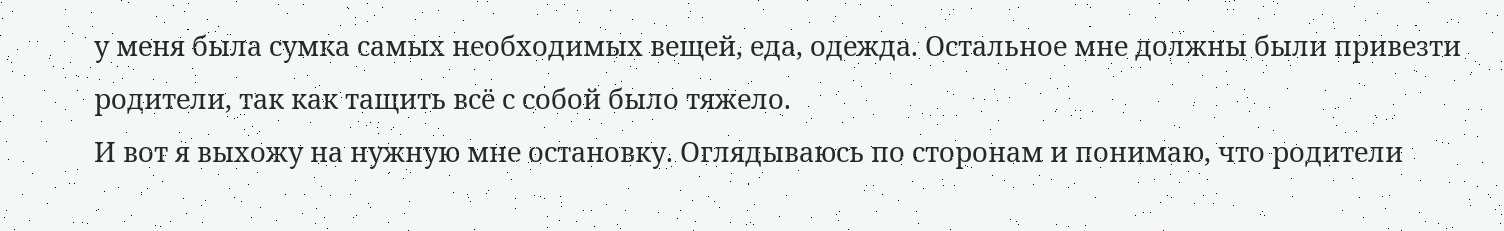у меня была сумка самых необходимых вещей, еда, одежда. Остальное мне должны были привезти родители, так как тащить всё с собой было тяжело.
И вот я выхожу на нужную мне остановку. Оглядываюсь по сторонам и понимаю, что родители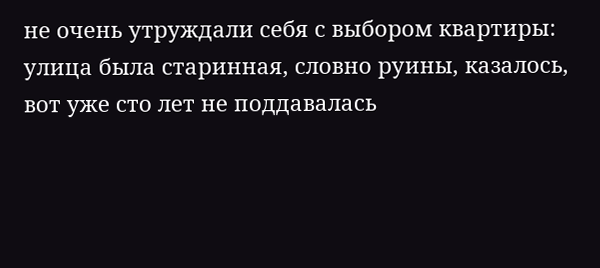не очень утруждали себя с выбором квартиры: улица была старинная, словно руины, казалось, вот уже сто лет не поддавалась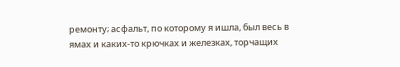ремонту; асфальт, по которому я ишла, был весь в ямах и каких-то крючках и железках, торчащих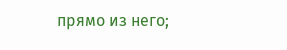прямо из него;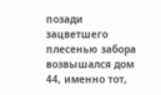позади зацветшего плесенью забора возвышался дом 44, именно тот,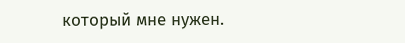который мне нужен.